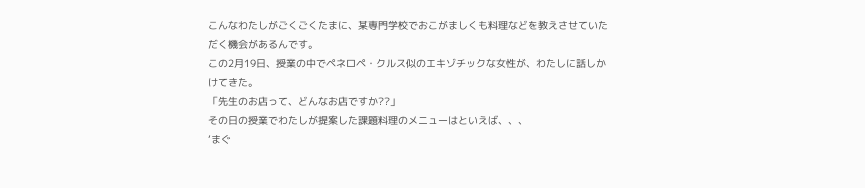こんなわたしがごくごくたまに、某専門学校でおこがましくも料理などを教えさせていただく機会があるんです。
この2月19日、授業の中でペネロペ・クルス似のエキゾチックな女性が、わたしに話しかけてきた。
「先生のお店って、どんなお店ですか??」
その日の授業でわたしが提案した課題料理のメニューはといえば、、、
‘まぐ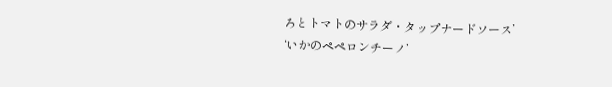ろとトマトのサラダ・タップナードソース’
‘いかのペペロンチーノ’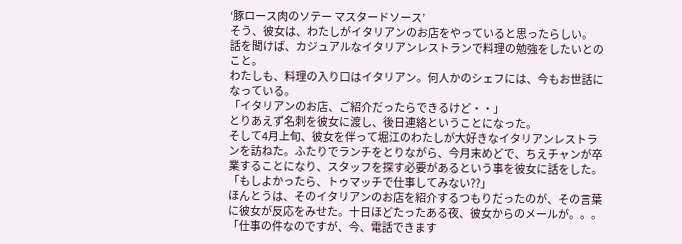‘豚ロース肉のソテー マスタードソース’
そう、彼女は、わたしがイタリアンのお店をやっていると思ったらしい。
話を聞けば、カジュアルなイタリアンレストランで料理の勉強をしたいとのこと。
わたしも、料理の入り口はイタリアン。何人かのシェフには、今もお世話になっている。
「イタリアンのお店、ご紹介だったらできるけど・・」
とりあえず名刺を彼女に渡し、後日連絡ということになった。
そして4月上旬、彼女を伴って堀江のわたしが大好きなイタリアンレストランを訪ねた。ふたりでランチをとりながら、今月末めどで、ちえチャンが卒業することになり、スタッフを探す必要があるという事を彼女に話をした。
「もしよかったら、トゥマッチで仕事してみない??」
ほんとうは、そのイタリアンのお店を紹介するつもりだったのが、その言葉に彼女が反応をみせた。十日ほどたったある夜、彼女からのメールが。。。
「仕事の件なのですが、今、電話できます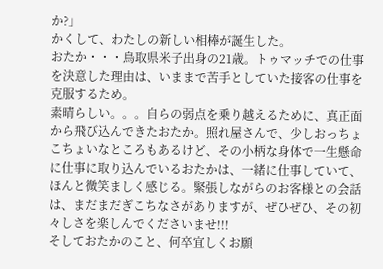か?」
かくして、わたしの新しい相棒が誕生した。
おたか・・・鳥取県米子出身の21歳。トゥマッチでの仕事を決意した理由は、いままで苦手としていた接客の仕事を克服するため。
素晴らしい。。。自らの弱点を乗り越えるために、真正面から飛び込んできたおたか。照れ屋さんで、少しおっちょこちょいなところもあるけど、その小柄な身体で一生懸命に仕事に取り込んでいるおたかは、一緒に仕事していて、ほんと微笑ましく感じる。緊張しながらのお客様との会話は、まだまだぎこちなさがありますが、ぜひぜひ、その初々しさを楽しんでくださいませ!!!
そしておたかのこと、何卒宜しくお願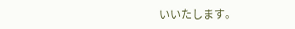いいたします。